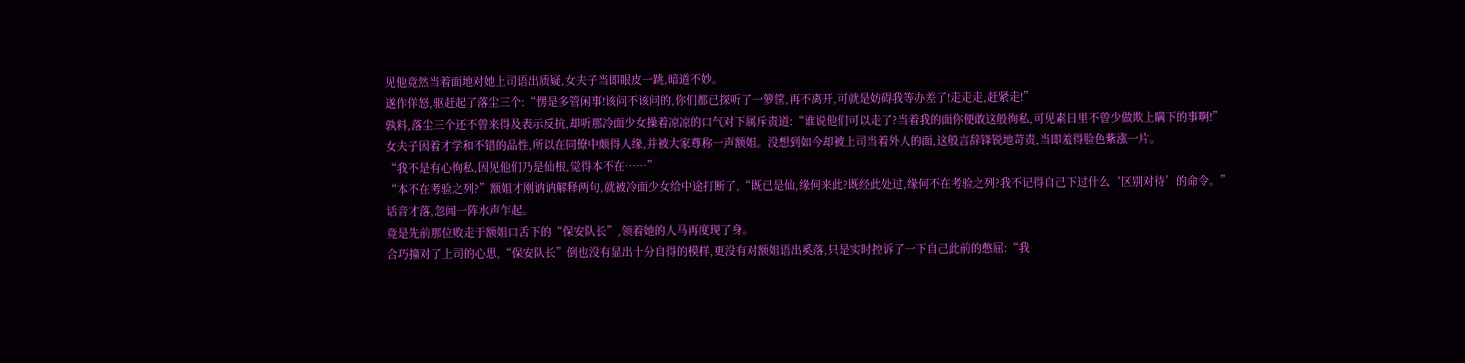见他竟然当着面地对她上司语出质疑,女夫子当即眼皮一跳,暗道不妙。
遂作佯怒,驱赶起了落尘三个:“愣是多管闲事!该问不该问的,你们都已探听了一箩筐,再不离开,可就是妨碍我等办差了!走走走,赶紧走!”
孰料,落尘三个还不曾来得及表示反抗,却听那冷面少女操着凉凉的口气对下属斥责道:“谁说他们可以走了?当着我的面你便敢这般徇私,可见素日里不曾少做欺上瞒下的事啊!”
女夫子因着才学和不错的品性,所以在同僚中颇得人缘,并被大家尊称一声额姐。没想到如今却被上司当着外人的面,这般言辞锋锐地苛责,当即羞得脸色紫涨一片。
“我不是有心徇私,因见他们乃是仙根,觉得本不在……”
“本不在考验之列?”额姐才刚讷讷解释两句,就被冷面少女给中途打断了,“既已是仙,缘何来此?既经此处过,缘何不在考验之列?我不记得自己下过什么‘区别对待’的命令。”
话音才落,忽闻一阵水声乍起。
竟是先前那位败走于额姐口舌下的“保安队长”,领着她的人马再度现了身。
合巧撞对了上司的心思,“保安队长”倒也没有显出十分自得的模样,更没有对额姐语出奚落,只是实时控诉了一下自己此前的憋屈:“我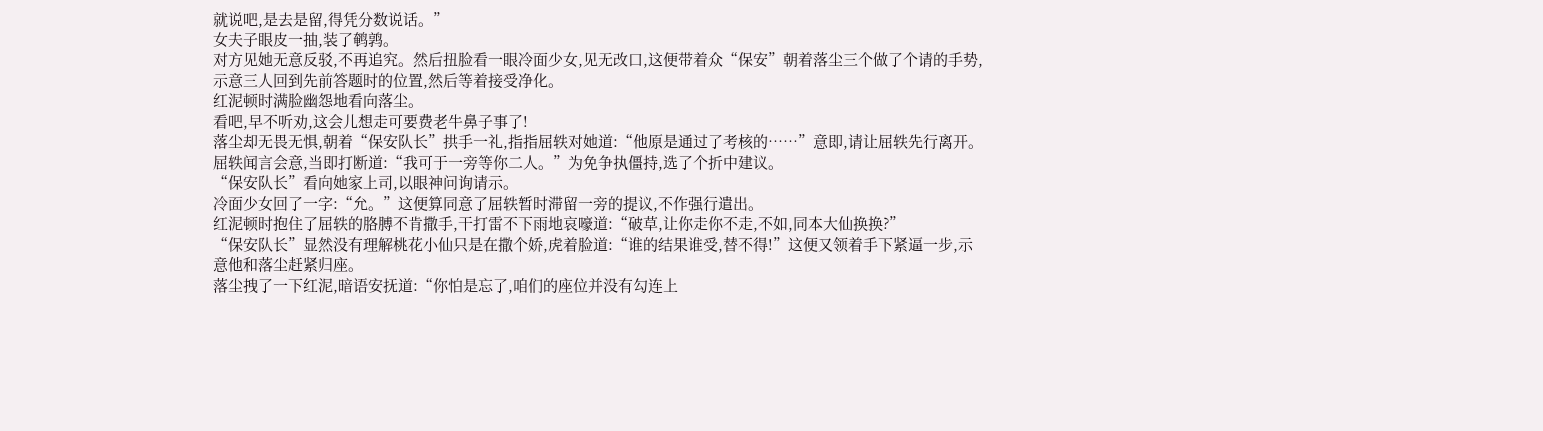就说吧,是去是留,得凭分数说话。”
女夫子眼皮一抽,装了鹌鹑。
对方见她无意反驳,不再追究。然后扭脸看一眼冷面少女,见无改口,这便带着众“保安”朝着落尘三个做了个请的手势,示意三人回到先前答题时的位置,然后等着接受净化。
红泥顿时满脸幽怨地看向落尘。
看吧,早不听劝,这会儿想走可要费老牛鼻子事了!
落尘却无畏无惧,朝着“保安队长”拱手一礼,指指屈轶对她道:“他原是通过了考核的……”意即,请让屈轶先行离开。
屈轶闻言会意,当即打断道:“我可于一旁等你二人。”为免争执僵持,选了个折中建议。
“保安队长”看向她家上司,以眼神问询请示。
冷面少女回了一字:“允。”这便算同意了屈轶暂时滞留一旁的提议,不作强行遣出。
红泥顿时抱住了屈轶的胳膊不肯撒手,干打雷不下雨地哀嚎道:“破草,让你走你不走,不如,同本大仙换换?”
“保安队长”显然没有理解桃花小仙只是在撒个娇,虎着脸道:“谁的结果谁受,替不得!”这便又领着手下紧逼一步,示意他和落尘赶紧归座。
落尘拽了一下红泥,暗语安抚道:“你怕是忘了,咱们的座位并没有勾连上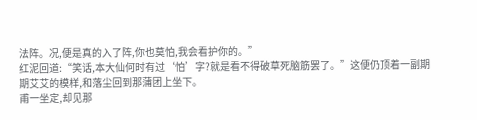法阵。况,便是真的入了阵,你也莫怕,我会看护你的。”
红泥回道:“笑话,本大仙何时有过‘怕’字?就是看不得破草死脑筋罢了。”这便仍顶着一副期期艾艾的模样,和落尘回到那蒲团上坐下。
甫一坐定,却见那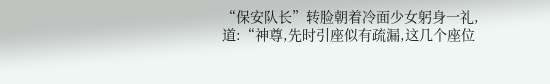“保安队长”转脸朝着冷面少女躬身一礼,道:“神尊,先时引座似有疏漏,这几个座位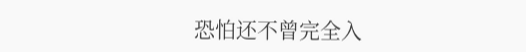恐怕还不曾完全入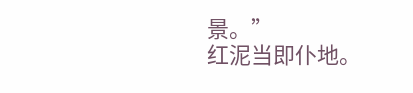景。”
红泥当即仆地。